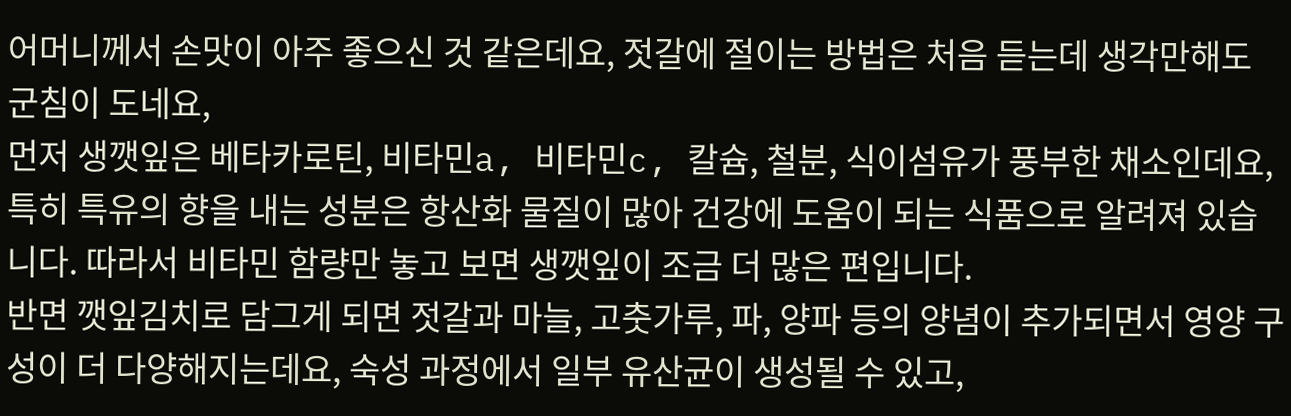어머니께서 손맛이 아주 좋으신 것 같은데요, 젓갈에 절이는 방법은 처음 듣는데 생각만해도 군침이 도네요,
먼저 생깻잎은 베타카로틴, 비타민a, 비타민c, 칼슘, 철분, 식이섬유가 풍부한 채소인데요, 특히 특유의 향을 내는 성분은 항산화 물질이 많아 건강에 도움이 되는 식품으로 알려져 있습니다. 따라서 비타민 함량만 놓고 보면 생깻잎이 조금 더 많은 편입니다.
반면 깻잎김치로 담그게 되면 젓갈과 마늘, 고춧가루, 파, 양파 등의 양념이 추가되면서 영양 구성이 더 다양해지는데요, 숙성 과정에서 일부 유산균이 생성될 수 있고,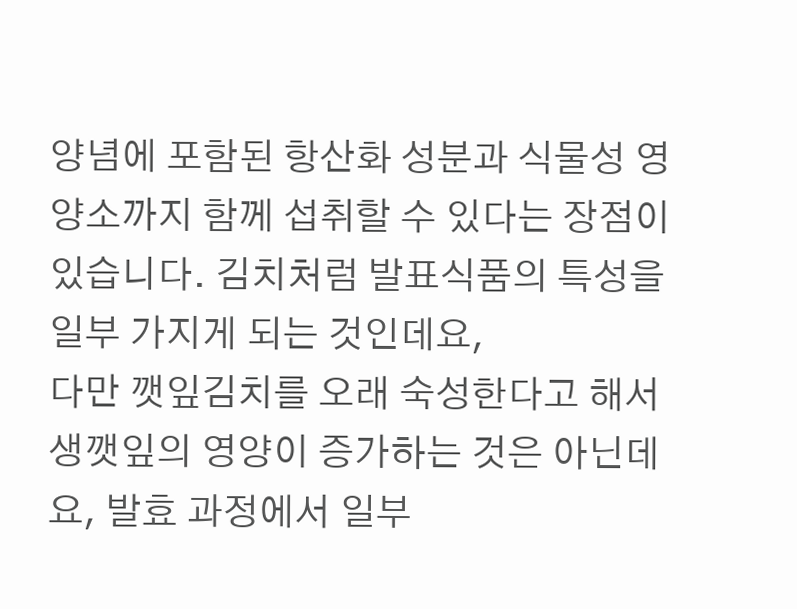양념에 포함된 항산화 성분과 식물성 영양소까지 함께 섭취할 수 있다는 장점이 있습니다. 김치처럼 발표식품의 특성을 일부 가지게 되는 것인데요,
다만 깻잎김치를 오래 숙성한다고 해서 생깻잎의 영양이 증가하는 것은 아닌데요, 발효 과정에서 일부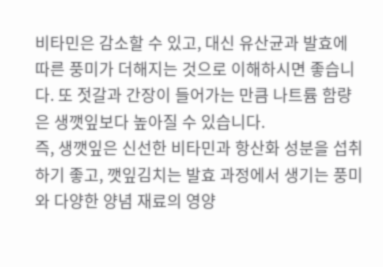비타민은 감소할 수 있고, 대신 유산균과 발효에 따른 풍미가 더해지는 것으로 이해하시면 좋습니다. 또 젓갈과 간장이 들어가는 만큼 나트륨 함량은 생깻잎보다 높아질 수 있습니다.
즉, 생깻잎은 신선한 비타민과 항산화 성분을 섭취하기 좋고, 깻잎김치는 발효 과정에서 생기는 풍미와 다양한 양념 재료의 영양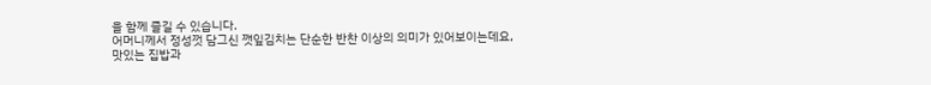을 함께 즐길 수 있습니다.
어머니께서 정성껏 담그신 깻잎김치는 단순한 반찬 이상의 의미가 있어보이는데요,
맛있는 집밥과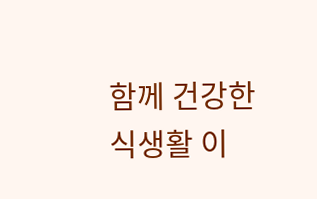함께 건강한 식생활 이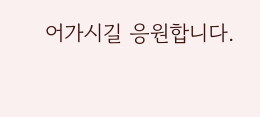어가시길 응원합니다.